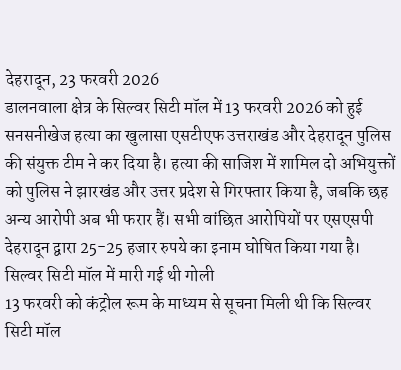देहरादून, 23 फरवरी 2026
डालनवाला क्षेत्र के सिल्वर सिटी मॉल में 13 फरवरी 2026 को हुई सनसनीखेज हत्या का खुलासा एसटीएफ उत्तराखंड और देहरादून पुलिस की संयुक्त टीम ने कर दिया है। हत्या की साजिश में शामिल दो अभियुक्तों को पुलिस ने झारखंड और उत्तर प्रदेश से गिरफ्तार किया है, जबकि छह अन्य आरोपी अब भी फरार हैं। सभी वांछित आरोपियों पर एसएसपी देहरादून द्वारा 25-25 हजार रुपये का इनाम घोषित किया गया है।
सिल्वर सिटी मॉल में मारी गई थी गोली
13 फरवरी को कंट्रोल रूम के माध्यम से सूचना मिली थी कि सिल्वर सिटी मॉल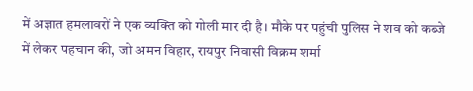में अज्ञात हमलावरों ने एक व्यक्ति को गोली मार दी है। मौके पर पहुंची पुलिस ने शव को कब्जे में लेकर पहचान की, जो अमन विहार, रायपुर निवासी विक्रम शर्मा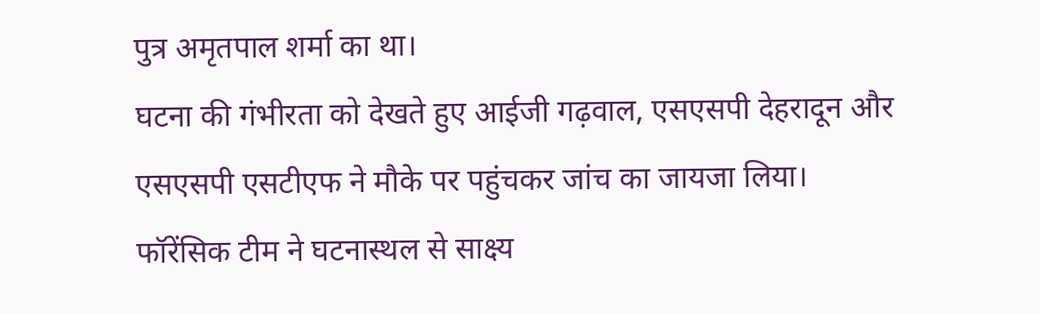पुत्र अमृतपाल शर्मा का था।
घटना की गंभीरता को देखते हुए आईजी गढ़वाल, एसएसपी देहरादून और एसएसपी एसटीएफ ने मौके पर पहुंचकर जांच का जायजा लिया। फॉरेंसिक टीम ने घटनास्थल से साक्ष्य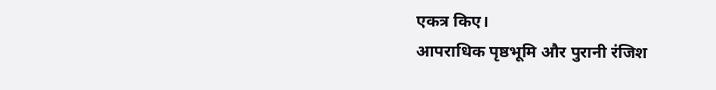एकत्र किए।
आपराधिक पृष्ठभूमि और पुरानी रंजिश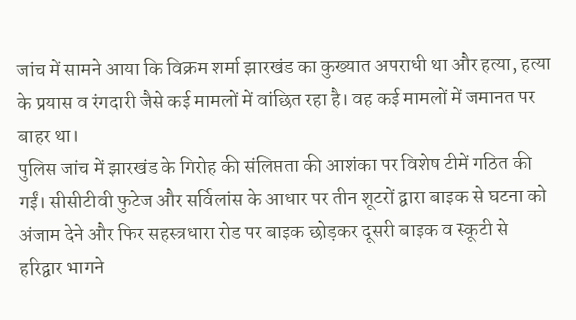जांच में सामने आया कि विक्रम शर्मा झारखंड का कुख्यात अपराधी था और हत्या, हत्या के प्रयास व रंगदारी जैसे कई मामलों में वांछित रहा है। वह कई मामलों में जमानत पर बाहर था।
पुलिस जांच में झारखंड के गिरोह की संलिप्तता की आशंका पर विशेष टीमें गठित की गईं। सीसीटीवी फुटेज और सर्विलांस के आधार पर तीन शूटरों द्वारा बाइक से घटना को अंजाम देने और फिर सहस्त्रधारा रोड पर बाइक छोड़कर दूसरी बाइक व स्कूटी से हरिद्वार भागने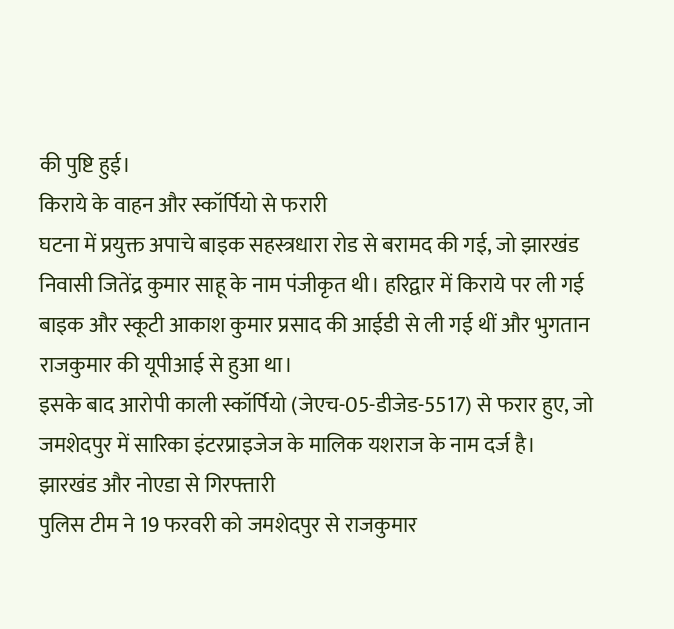की पुष्टि हुई।
किराये के वाहन और स्कॉर्पियो से फरारी
घटना में प्रयुक्त अपाचे बाइक सहस्त्रधारा रोड से बरामद की गई, जो झारखंड निवासी जितेंद्र कुमार साहू के नाम पंजीकृत थी। हरिद्वार में किराये पर ली गई बाइक और स्कूटी आकाश कुमार प्रसाद की आईडी से ली गई थीं और भुगतान राजकुमार की यूपीआई से हुआ था।
इसके बाद आरोपी काली स्कॉर्पियो (जेएच-05-डीजेड-5517) से फरार हुए, जो जमशेदपुर में सारिका इंटरप्राइजेज के मालिक यशराज के नाम दर्ज है।
झारखंड और नोएडा से गिरफ्तारी
पुलिस टीम ने 19 फरवरी को जमशेदपुर से राजकुमार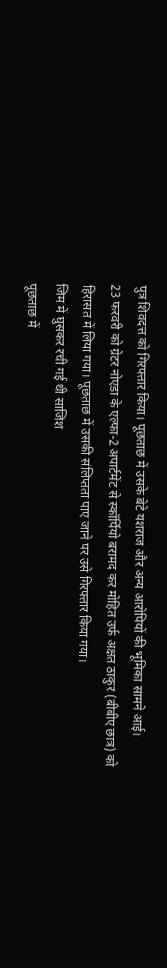पुत्र शिवदत्त को गिरफ्तार किया। पूछताछ में उसके बेटे यशराज और अन्य आरोपियों की भूमिका सामने आई।
23 फरवरी को ग्रेटर नोएडा के एल्फा-2 अपार्टमेंट से स्कॉर्पियो बरामद कर मोहित उर्फ अक्षत ठाकुर (बीबीए छात्र) को हिरासत में लिया गया। पूछताछ में उसकी संलिप्तता पाए जाने पर उसे गिरफ्तार किया गया।
जिम में घुसकर रची गई थी साजिश
पूछताछ में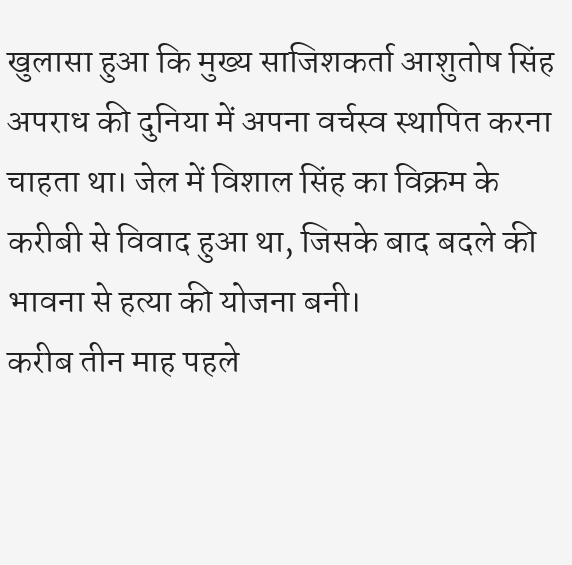खुलासा हुआ कि मुख्य साजिशकर्ता आशुतोष सिंह अपराध की दुनिया में अपना वर्चस्व स्थापित करना चाहता था। जेल में विशाल सिंह का विक्रम के करीबी से विवाद हुआ था, जिसके बाद बदले की भावना से हत्या की योजना बनी।
करीब तीन माह पहले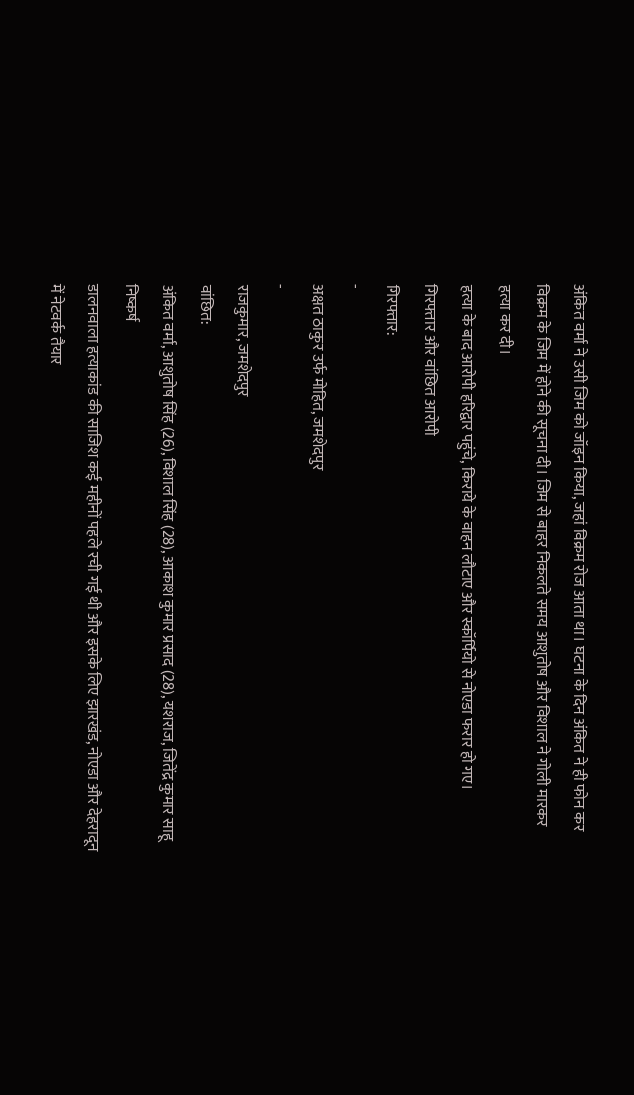अंकित वर्मा ने उसी जिम को जॉइन किया, जहां विक्रम रोज आता था। घटना के दिन अंकित ने ही फोन कर विक्रम के जिम में होने की सूचना दी। जिम से बाहर निकलते समय आशुतोष और विशाल ने गोली मारकर हत्या कर दी।
हत्या के बाद आरोपी हरिद्वार पहुंचे, किराये के वाहन लौटाए और स्कॉर्पियो से नोएडा फरार हो गए।
गिरफ्तार और वांछित आरोपी
गिरफ्तार:
-
अक्षत ठाकुर उर्फ मोहित, जमशेदपुर
-
राजकुमार, जमशेदपुर
वांछित:
अंकित वर्मा, आशुतोष सिंह (26), विशाल सिंह (28), आकाश कुमार प्रसाद (28), यशराज, जितेंद्र कुमार साहू
निष्कर्ष
डालनवाला हत्याकांड की साजिश कई महीनों पहले रची गई थी और इसके लिए झारखंड, नोएडा और देहरादून में नेटवर्क तैयार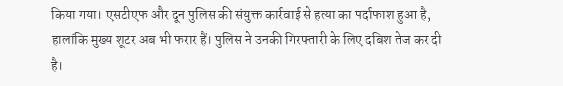किया गया। एसटीएफ और दून पुलिस की संयुक्त कार्रवाई से हत्या का पर्दाफाश हुआ है, हालांकि मुख्य शूटर अब भी फरार हैं। पुलिस ने उनकी गिरफ्तारी के लिए दबिश तेज कर दी है।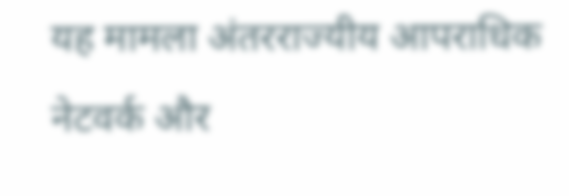यह मामला अंतरराज्यीय आपराधिक नेटवर्क और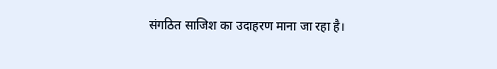संगठित साजिश का उदाहरण माना जा रहा है।